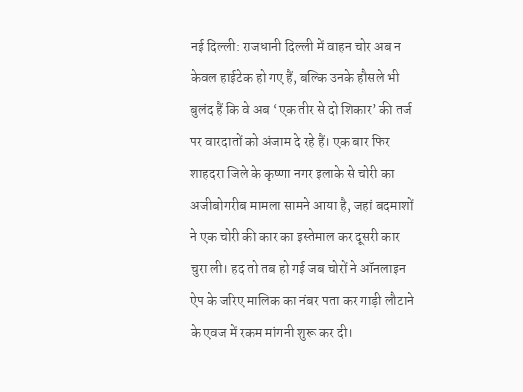नई दिल्ली: राजधानी दिल्ली में वाहन चोर अब न केवल हाईटेक हो गए हैं, बल्कि उनके हौसले भी बुलंद हैं कि वे अब ‘एक तीर से दो शिकार’ की तर्ज पर वारदातों को अंजाम दे रहे हैं। एक बार फिर शाहदरा जिले के कृष्णा नगर इलाके से चोरी का अजीबोगरीब मामला सामने आया है, जहां बदमाशों ने एक चोरी की कार का इस्तेमाल कर दूसरी कार चुरा ली। हद तो तब हो गई जब चोरों ने ऑनलाइन ऐप के जरिए मालिक का नंबर पता कर गाड़ी लौटाने के एवज में रकम मांगनी शुरू कर दी।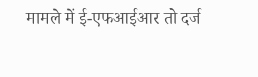मामले में ई-एफआईआर तो दर्ज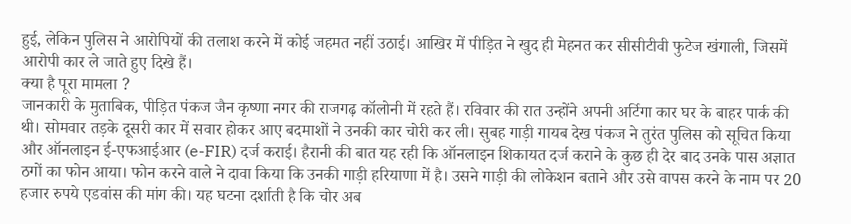हुई, लेकिन पुलिस ने आरोपियों की तलाश करने में कोई जहमत नहीं उठाई। आखिर में पीड़ित ने खुद ही मेहनत कर सीसीटीवी फुटेज खंगाली, जिसमें आरोपी कार ले जाते हुए दिखे हैं।
क्या है पूरा मामला ?
जानकारी के मुताबिक, पीड़ित पंकज जैन कृष्णा नगर की राजगढ़ कॉलोनी में रहते हैं। रविवार की रात उन्होंने अपनी अर्टिगा कार घर के बाहर पार्क की थी। सोमवार तड़के दूसरी कार में सवार होकर आए बदमाशों ने उनकी कार चोरी कर ली। सुबह गाड़ी गायब देख पंकज ने तुरंत पुलिस को सूचित किया और ऑनलाइन ई-एफआईआर (e-FIR) दर्ज कराई। हैरानी की बात यह रही कि ऑनलाइन शिकायत दर्ज कराने के कुछ ही देर बाद उनके पास अज्ञात ठगों का फोन आया। फोन करने वाले ने दावा किया कि उनकी गाड़ी हरियाणा में है। उसने गाड़ी की लोकेशन बताने और उसे वापस करने के नाम पर 20 हजार रुपये एडवांस की मांग की। यह घटना दर्शाती है कि चोर अब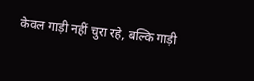केवल गाड़ी नहीं चुरा रहे, बल्कि गाड़ी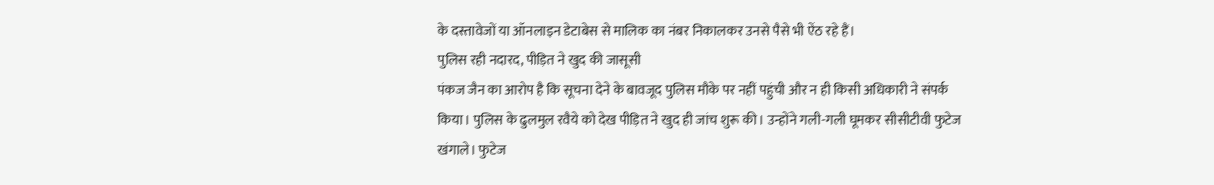के दस्तावेजों या ऑनलाइन डेटाबेस से मालिक का नंबर निकालकर उनसे पैसे भी ऐंठ रहे हैं।
पुलिस रही नदारद, पीड़ित ने खुद की जासूसी
पंकज जैन का आरोप है कि सूचना देने के बावजूद पुलिस मौके पर नहीं पहुंची और न ही किसी अधिकारी ने संपर्क किया। पुलिस के ढुलमुल रवैये को देख पीड़ित ने खुद ही जांच शुरू की। उन्होंने गली-गली घूमकर सीसीटीवी फुटेज खंगाले। फुटेज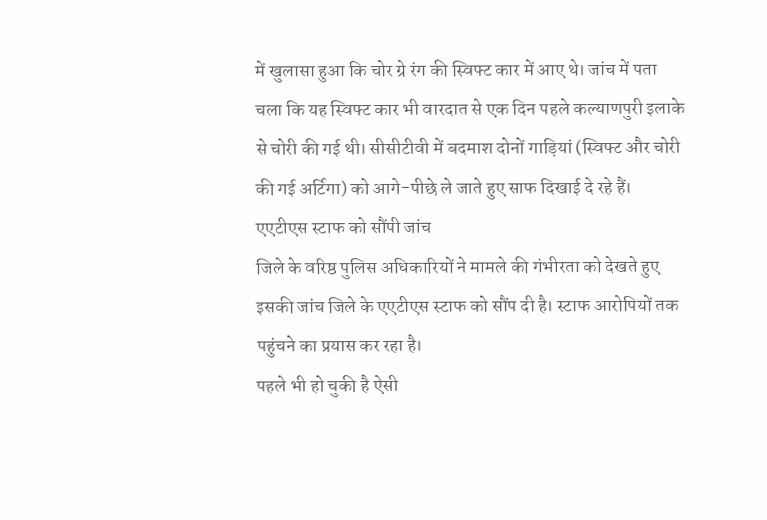में खुलासा हुआ कि चोर ग्रे रंग की स्विफ्ट कार में आए थे। जांच में पता चला कि यह स्विफ्ट कार भी वारदात से एक दिन पहले कल्याणपुरी इलाके से चोरी की गई थी। सीसीटीवी में बदमाश दोनों गाड़ियां (स्विफ्ट और चोरी की गई अर्टिगा) को आगे-पीछे ले जाते हुए साफ दिखाई दे रहे हैं।
एएटीएस स्टाफ को सौंपी जांच
जिले के वरिष्ठ पुलिस अधिकारियों ने मामले की गंभीरता को देखते हुए इसकी जांच जिले के एएटीएस स्टाफ को सौंप दी है। स्टाफ आरोपियों तक पहुंचने का प्रयास कर रहा है।
पहले भी हो चुकी है ऐसी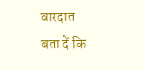वारदात
बता दें कि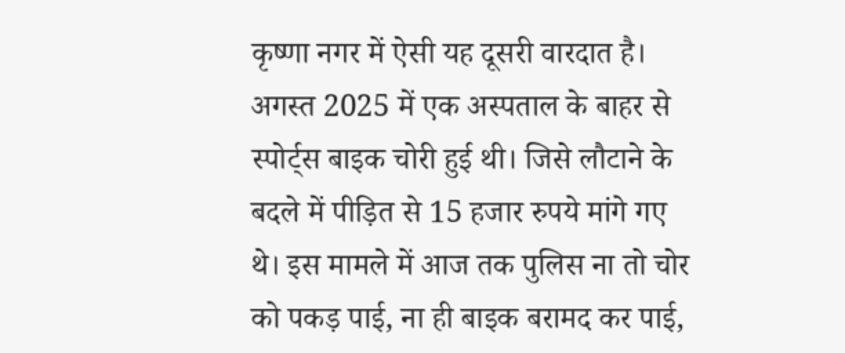कृष्णा नगर में ऐसी यह दूसरी वारदात है। अगस्त 2025 में एक अस्पताल के बाहर से स्पोर्ट्स बाइक चोरी हुई थी। जिसे लौटाने के बदले में पीड़ित से 15 हजार रुपये मांगे गए थे। इस मामले में आज तक पुलिस ना तो चोर को पकड़ पाई, ना ही बाइक बरामद कर पाई,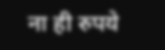ना ही रुपये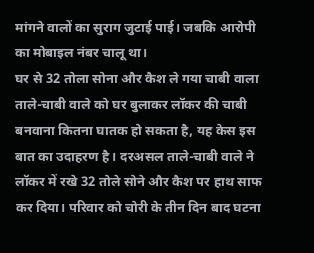मांगने वालों का सुराग जुटाई पाई। जबकि आरोपी का मोबाइल नंबर चालू था।
घर से 32 तोला सोना और कैश ले गया चाबी वाला
ताले-चाबी वाले को घर बुलाकर लॉकर की चाबी बनवाना कितना घातक हो सकता है, यह केस इस बात का उदाहरण है। दरअसल ताले-चाबी वाले ने लॉकर में रखे 32 तोले सोने और कैश पर हाथ साफ कर दिया। परिवार को चोरी के तीन दिन बाद घटना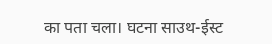का पता चला। घटना साउथ-ईस्ट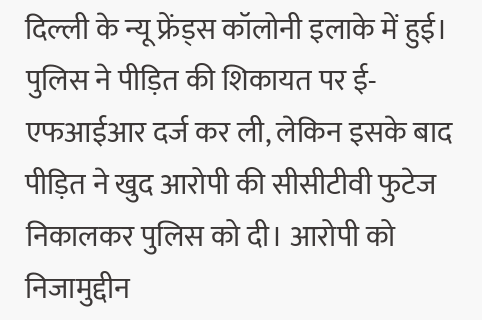दिल्ली के न्यू फ्रेंड्स कॉलोनी इलाके में हुई। पुलिस ने पीड़ित की शिकायत पर ई-एफआईआर दर्ज कर ली, लेकिन इसके बाद पीड़ित ने खुद आरोपी की सीसीटीवी फुटेज निकालकर पुलिस को दी। आरोपी को निजामुद्दीन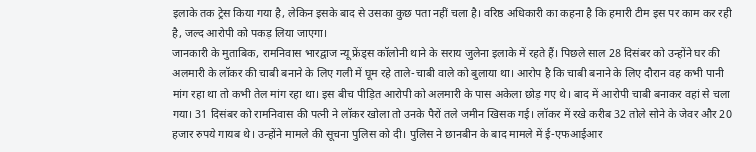इलाके तक ट्रेस किया गया है, लेकिन इसके बाद से उसका कुछ पता नहीं चला है। वरिष्ठ अधिकारी का कहना है कि हमारी टीम इस पर काम कर रही है, जल्द आरोपी को पकड़ लिया जाएगा।
जानकारी के मुताबिक, रामनिवास भारद्वाज न्यू फ्रेंड्स कॉलोनी थाने के सराय जुलेना इलाके में रहते हैं। पिछले साल 28 दिसंबर को उन्होंने घर की अलमारी के लॉकर की चाबी बनाने के लिए गली में घूम रहे ताले-चाबी वाले को बुलाया था। आरोप है कि चाबी बनाने के लिए दौरान वह कभी पानी मांग रहा था तो कभी तेल मांग रहा था। इस बीच पीड़ित आरोपी को अलमारी के पास अकेला छोड़ गए थे। बाद में आरोपी चाबी बनाकर वहां से चला गया। 31 दिसंबर को रामनिवास की पत्नी ने लॉकर खोला तो उनके पैरों तले जमीन खिसक गई। लॉकर में रखे करीब 32 तोले सोने के जेवर और 20 हजार रुपये गायब थे। उन्होंने मामले की सूचना पुलिस को दी। पुलिस ने छानबीन के बाद मामले में ई-एफआईआर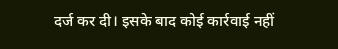दर्ज कर दी। इसके बाद कोई कार्रवाई नहीं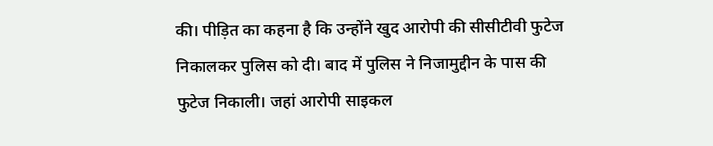की। पीड़ित का कहना है कि उन्होंने खुद आरोपी की सीसीटीवी फुटेज निकालकर पुलिस को दी। बाद में पुलिस ने निजामुद्दीन के पास की फुटेज निकाली। जहां आरोपी साइकल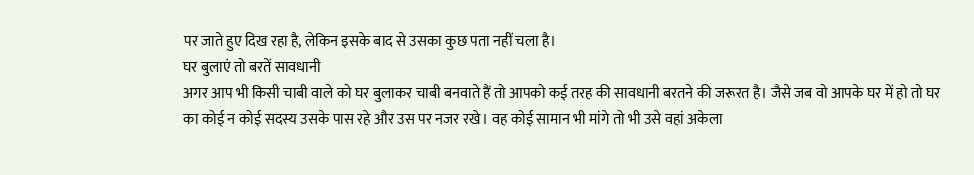पर जाते हुए दिख रहा है, लेकिन इसके बाद से उसका कुछ पता नहीं चला है।
घर बुलाएं तो बरतें सावधानी
अगर आप भी किसी चाबी वाले को घर बुलाकर चाबी बनवाते हैं तो आपको कई तरह की सावधानी बरतने की जरूरत है। जैसे जब वो आपके घर में हो तो घर का कोई न कोई सदस्य उसके पास रहे और उस पर नजर रखे। वह कोई सामान भी मांगे तो भी उसे वहां अकेला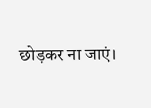छोड़कर ना जाएं।